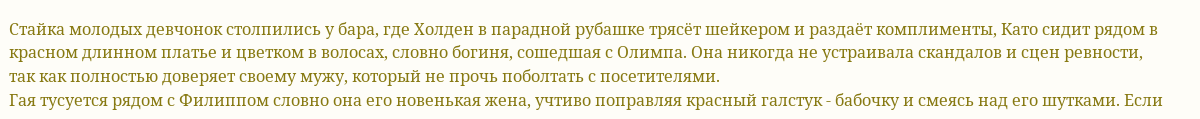Стайка молодых девчонок столпились у бара, где Холден в парадной рубашке трясёт шейкером и раздаёт комплименты, Като сидит рядом в красном длинном платье и цветком в волосах, словно богиня, сошедшая с Олимпа. Она никогда не устраивала скандалов и сцен ревности, так как полностью доверяет своему мужу, который не прочь поболтать с посетителями.
Гая тусуется рядом с Филиппом словно она его новенькая жена, учтиво поправляя красный галстук - бабочку и смеясь над его шутками. Если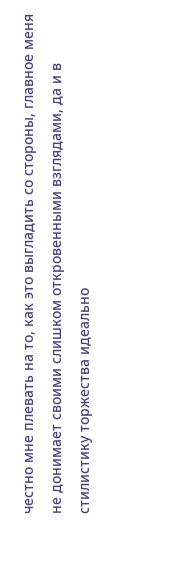честно мне плевать на то, как это выгладить со стороны, главное меня не донимает своими слишком откровенными взглядами, да и в стилистику торжества идеально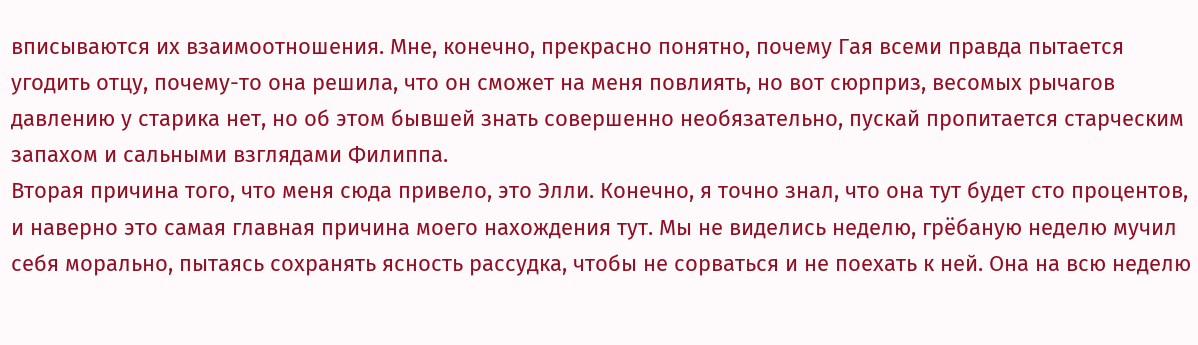вписываются их взаимоотношения. Мне, конечно, прекрасно понятно, почему Гая всеми правда пытается угодить отцу, почему-то она решила, что он сможет на меня повлиять, но вот сюрприз, весомых рычагов давлению у старика нет, но об этом бывшей знать совершенно необязательно, пускай пропитается старческим запахом и сальными взглядами Филиппа.
Вторая причина того, что меня сюда привело, это Элли. Конечно, я точно знал, что она тут будет сто процентов, и наверно это самая главная причина моего нахождения тут. Мы не виделись неделю, грёбаную неделю мучил себя морально, пытаясь сохранять ясность рассудка, чтобы не сорваться и не поехать к ней. Она на всю неделю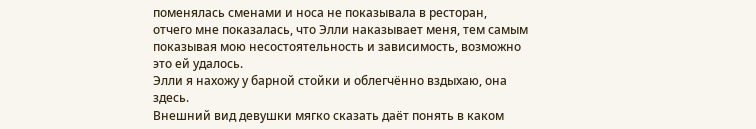поменялась сменами и носа не показывала в ресторан, отчего мне показалась, что Элли наказывает меня, тем самым показывая мою несостоятельность и зависимость, возможно это ей удалось.
Элли я нахожу у барной стойки и облегчённо вздыхаю, она здесь.
Внешний вид девушки мягко сказать даёт понять в каком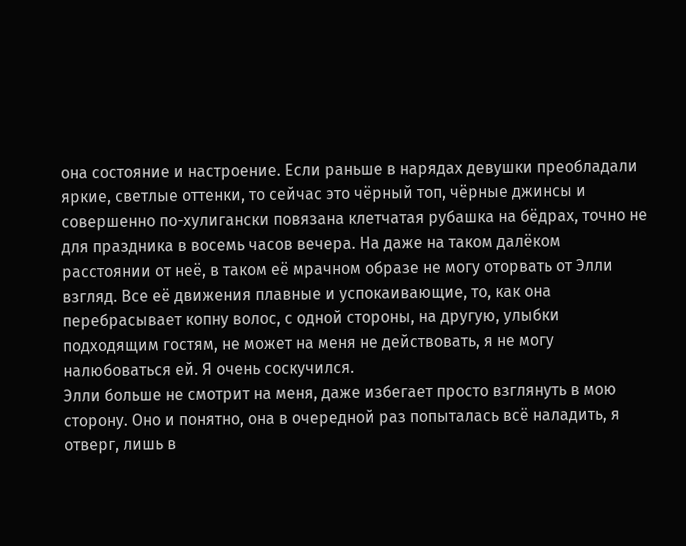она состояние и настроение. Если раньше в нарядах девушки преобладали яркие, светлые оттенки, то сейчас это чёрный топ, чёрные джинсы и совершенно по-хулигански повязана клетчатая рубашка на бёдрах, точно не для праздника в восемь часов вечера. На даже на таком далёком расстоянии от неё, в таком её мрачном образе не могу оторвать от Элли взгляд. Все её движения плавные и успокаивающие, то, как она перебрасывает копну волос, с одной стороны, на другую, улыбки подходящим гостям, не может на меня не действовать, я не могу налюбоваться ей. Я очень соскучился.
Элли больше не смотрит на меня, даже избегает просто взглянуть в мою сторону. Оно и понятно, она в очередной раз попыталась всё наладить, я отверг, лишь в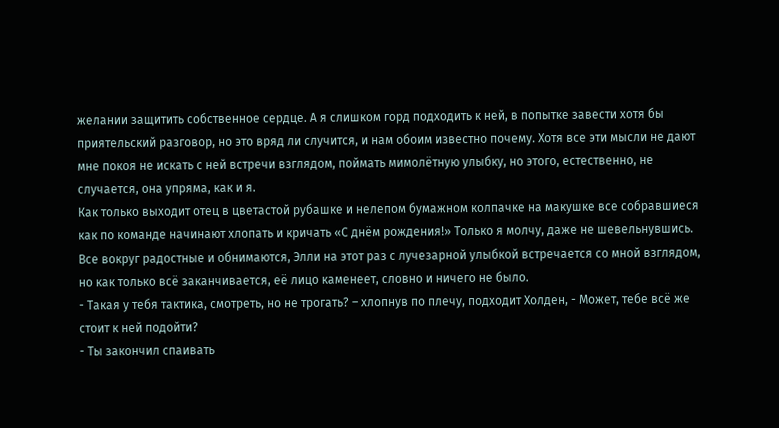желании защитить собственное сердце. А я слишком горд подходить к ней, в попытке завести хотя бы приятельский разговор, но это вряд ли случится, и нам обоим известно почему. Хотя все эти мысли не дают мне покоя не искать с ней встречи взглядом, поймать мимолётную улыбку, но этого, естественно, не случается, она упряма, как и я.
Как только выходит отец в цветастой рубашке и нелепом бумажном колпачке на макушке все собравшиеся как по команде начинают хлопать и кричать «С днём рождения!» Только я молчу, даже не шевельнувшись. Все вокруг радостные и обнимаются, Элли на этот раз с лучезарной улыбкой встречается со мной взглядом, но как только всё заканчивается, её лицо каменеет, словно и ничего не было.
- Такая у тебя тактика, смотреть, но не трогать? – хлопнув по плечу, подходит Холден, - Может, тебе всё же стоит к ней подойти?
- Ты закончил спаивать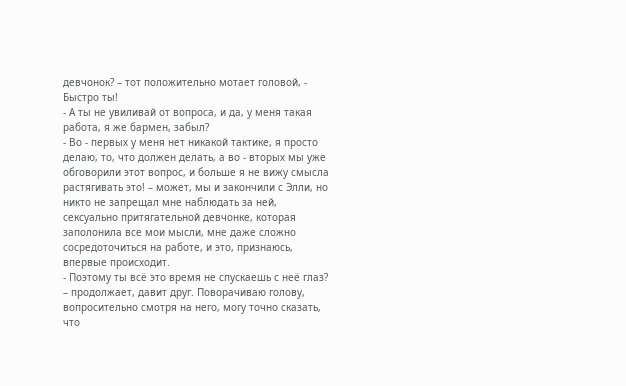девчонок? – тот положительно мотает головой, - Быстро ты!
- А ты не увиливай от вопроса, и да, у меня такая работа, я же бармен, забыл?
- Во - первых у меня нет никакой тактике, я просто делаю, то, что должен делать, а во - вторых мы уже обговорили этот вопрос, и больше я не вижу смысла растягивать это! – может, мы и закончили с Элли, но никто не запрещал мне наблюдать за ней, сексуально притягательной девчонке, которая заполонила все мои мысли, мне даже сложно сосредоточиться на работе, и это, признаюсь, впервые происходит.
- Поэтому ты всё это время не спускаешь с неё глаз? – продолжает, давит друг. Поворачиваю голову, вопросительно смотря на него, могу точно сказать, что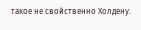такое не свойственно Холдену.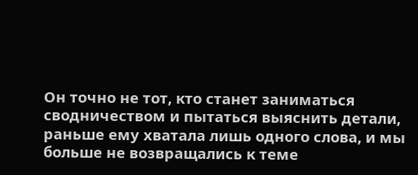Он точно не тот, кто станет заниматься сводничеством и пытаться выяснить детали, раньше ему хватала лишь одного слова, и мы больше не возвращались к теме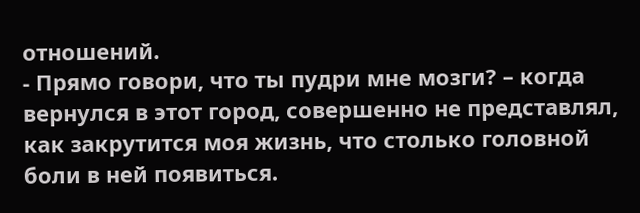отношений.
- Прямо говори, что ты пудри мне мозги? – когда вернулся в этот город, совершенно не представлял, как закрутится моя жизнь, что столько головной боли в ней появиться.